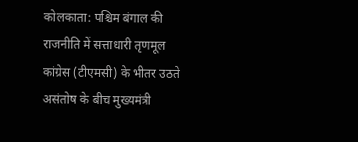कोलकाता: पश्चिम बंगाल की राजनीति में सत्ताधारी तृणमूल कांग्रेस (टीएमसी) के भीतर उठते असंतोष के बीच मुख्यमंत्री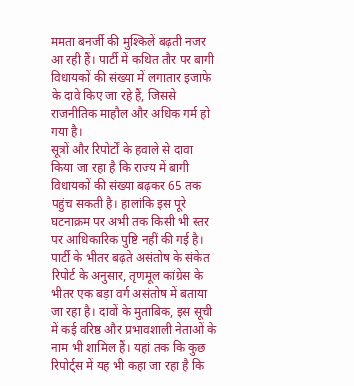ममता बनर्जी की मुश्किलें बढ़ती नजर आ रही हैं। पार्टी में कथित तौर पर बागी विधायकों की संख्या में लगातार इजाफे के दावे किए जा रहे हैं, जिससे राजनीतिक माहौल और अधिक गर्म हो गया है।
सूत्रों और रिपोर्टों के हवाले से दावा किया जा रहा है कि राज्य में बागी विधायकों की संख्या बढ़कर 65 तक पहुंच सकती है। हालांकि इस पूरे घटनाक्रम पर अभी तक किसी भी स्तर पर आधिकारिक पुष्टि नहीं की गई है।
पार्टी के भीतर बढ़ते असंतोष के संकेत
रिपोर्ट के अनुसार, तृणमूल कांग्रेस के भीतर एक बड़ा वर्ग असंतोष में बताया जा रहा है। दावों के मुताबिक, इस सूची में कई वरिष्ठ और प्रभावशाली नेताओं के नाम भी शामिल हैं। यहां तक कि कुछ रिपोर्ट्स में यह भी कहा जा रहा है कि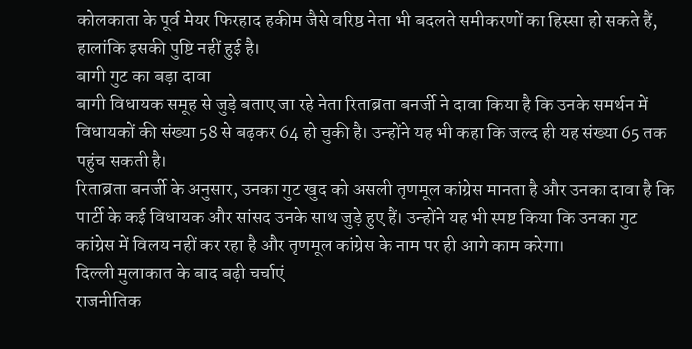कोलकाता के पूर्व मेयर फिरहाद हकीम जैसे वरिष्ठ नेता भी बदलते समीकरणों का हिस्सा हो सकते हैं, हालांकि इसकी पुष्टि नहीं हुई है।
बागी गुट का बड़ा दावा
बागी विधायक समूह से जुड़े बताए जा रहे नेता रिताब्रता बनर्जी ने दावा किया है कि उनके समर्थन में विधायकों की संख्या 58 से बढ़कर 64 हो चुकी है। उन्होंने यह भी कहा कि जल्द ही यह संख्या 65 तक पहुंच सकती है।
रिताब्रता बनर्जी के अनुसार, उनका गुट खुद को असली तृणमूल कांग्रेस मानता है और उनका दावा है कि पार्टी के कई विधायक और सांसद उनके साथ जुड़े हुए हैं। उन्होंने यह भी स्पष्ट किया कि उनका गुट कांग्रेस में विलय नहीं कर रहा है और तृणमूल कांग्रेस के नाम पर ही आगे काम करेगा।
दिल्ली मुलाकात के बाद बढ़ी चर्चाएं
राजनीतिक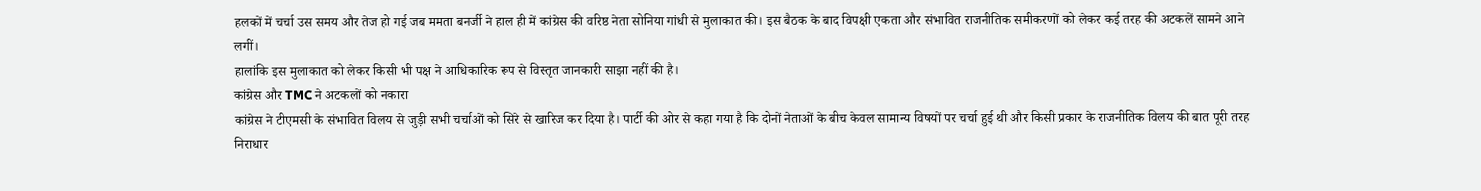हलकों में चर्चा उस समय और तेज हो गई जब ममता बनर्जी ने हाल ही में कांग्रेस की वरिष्ठ नेता सोनिया गांधी से मुलाकात की। इस बैठक के बाद विपक्षी एकता और संभावित राजनीतिक समीकरणों को लेकर कई तरह की अटकलें सामने आने लगीं।
हालांकि इस मुलाकात को लेकर किसी भी पक्ष ने आधिकारिक रूप से विस्तृत जानकारी साझा नहीं की है।
कांग्रेस और TMC ने अटकलों को नकारा
कांग्रेस ने टीएमसी के संभावित विलय से जुड़ी सभी चर्चाओं को सिरे से खारिज कर दिया है। पार्टी की ओर से कहा गया है कि दोनों नेताओं के बीच केवल सामान्य विषयों पर चर्चा हुई थी और किसी प्रकार के राजनीतिक विलय की बात पूरी तरह निराधार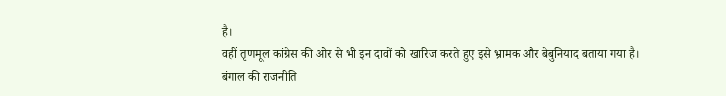है।
वहीं तृणमूल कांग्रेस की ओर से भी इन दावों को खारिज करते हुए इसे भ्रामक और बेबुनियाद बताया गया है।
बंगाल की राजनीति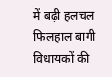में बढ़ी हलचल
फिलहाल बागी विधायकों की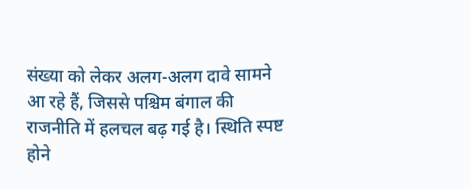संख्या को लेकर अलग-अलग दावे सामने आ रहे हैं, जिससे पश्चिम बंगाल की राजनीति में हलचल बढ़ गई है। स्थिति स्पष्ट होने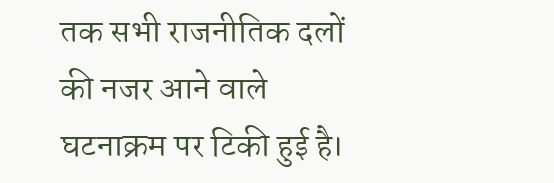तक सभी राजनीतिक दलों की नजर आने वाले घटनाक्रम पर टिकी हुई है।